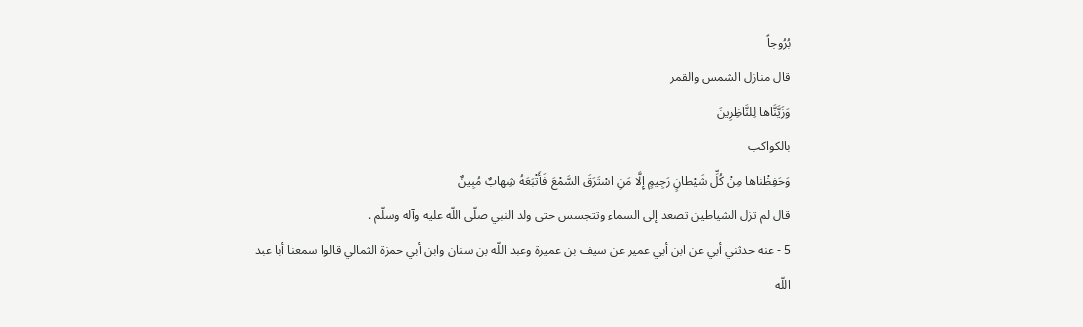بُرُوجاً
قال منازل الشمس والقمر
وَزَيَّنَّاها لِلنَّاظِرِينَ
بالكواكب
وَحَفِظْناها مِنْ كُلِّ شَيْطانٍ رَجِيمٍ إِلَّا مَنِ اسْتَرَقَ السَّمْعَ فَأَتْبَعَهُ شِهابٌ مُبِينٌ
قال لم تزل الشياطين تصعد إلى السماء وتتجسس حتى ولد النبي صلّى اللّه عليه وآله وسلّم .
5 - عنه حدثني أبي عن ابن أبي عمير عن سيف بن عميرة وعبد اللّه بن سنان وابن أبي حمزة الثمالي قالوا سمعنا أبا عبد اللّه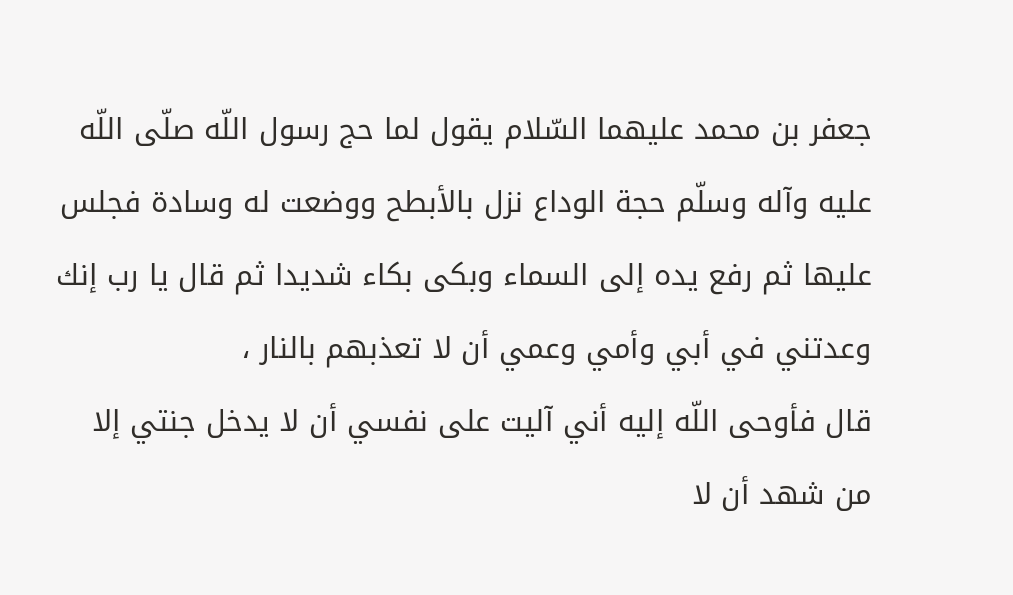جعفر بن محمد عليهما السّلام يقول لما حج رسول اللّه صلّى اللّه عليه وآله وسلّم حجة الوداع نزل بالأبطح ووضعت له وسادة فجلس عليها ثم رفع يده إلى السماء وبكى بكاء شديدا ثم قال يا رب إنك وعدتني في أبي وأمي وعمي أن لا تعذبهم بالنار ،
قال فأوحى اللّه إليه أني آليت على نفسي أن لا يدخل جنتي إلا من شهد أن لا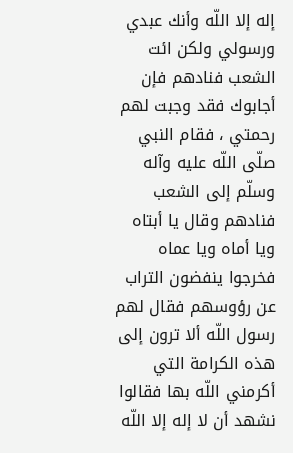إله إلا اللّه وأنك عبدي ورسولي ولكن ائت الشعب فنادهم فإن أجابوك فقد وجبت لهم رحمتي ، فقام النبي صلّى اللّه عليه وآله وسلّم إلى الشعب فنادهم وقال يا أبتاه ويا أماه ويا عماه فخرجوا ينفضون التراب عن رؤوسهم فقال لهم رسول اللّه ألا ترون إلى هذه الكرامة التي أكرمني اللّه بها فقالوا نشهد أن لا إله إلا اللّه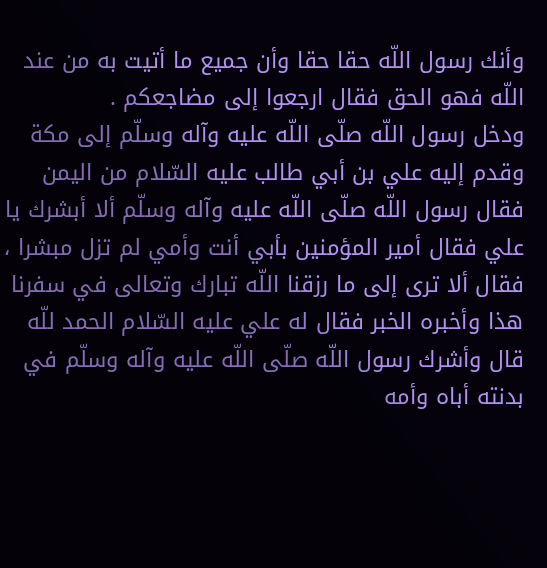وأنك رسول اللّه حقا حقا وأن جميع ما أتيت به من عند اللّه فهو الحق فقال ارجعوا إلى مضاجعكم .
ودخل رسول اللّه صلّى اللّه عليه وآله وسلّم إلى مكة وقدم إليه علي بن أبي طالب عليه السّلام من اليمن فقال رسول اللّه صلّى اللّه عليه وآله وسلّم ألا أبشرك يا علي فقال أمير المؤمنين بأبي أنت وأمي لم تزل مبشرا ، فقال ألا ترى إلى ما رزقنا اللّه تبارك وتعالى في سفرنا هذا وأخبره الخبر فقال له علي عليه السّلام الحمد للّه قال وأشرك رسول اللّه صلّى اللّه عليه وآله وسلّم في بدنته أباه وأمه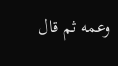وعمه ثم قال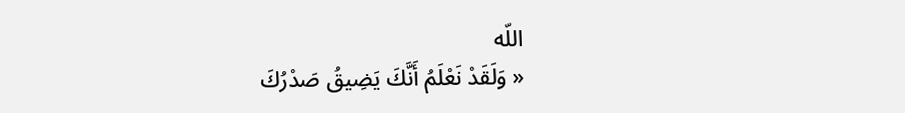اللّه
« وَلَقَدْ نَعْلَمُ أَنَّكَ يَضِيقُ صَدْرُكَ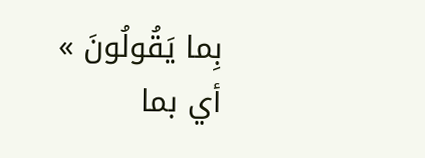بِما يَقُولُونَ »
أي بما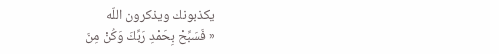يكذبونك ويذكرون اللّه
« فَسَبِّحْ بِحَمْدِ رَبِّكَ وَكُنْ مِنَ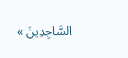السَّاجِدِينَ »